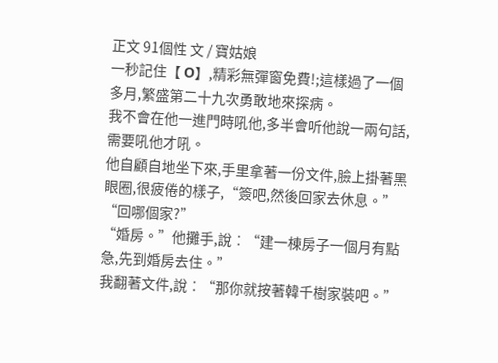正文 91個性 文 / 寶姑娘
一秒記住【 O】,精彩無彈窗免費!;這樣過了一個多月,繁盛第二十九次勇敢地來探病。
我不會在他一進門時吼他,多半會听他說一兩句話,需要吼他才吼。
他自顧自地坐下來,手里拿著一份文件,臉上掛著黑眼圈,很疲倦的樣子,“簽吧,然後回家去休息。”
“回哪個家?”
“婚房。”他攤手,說︰“建一棟房子一個月有點急,先到婚房去住。”
我翻著文件,說︰“那你就按著韓千樹家裝吧。”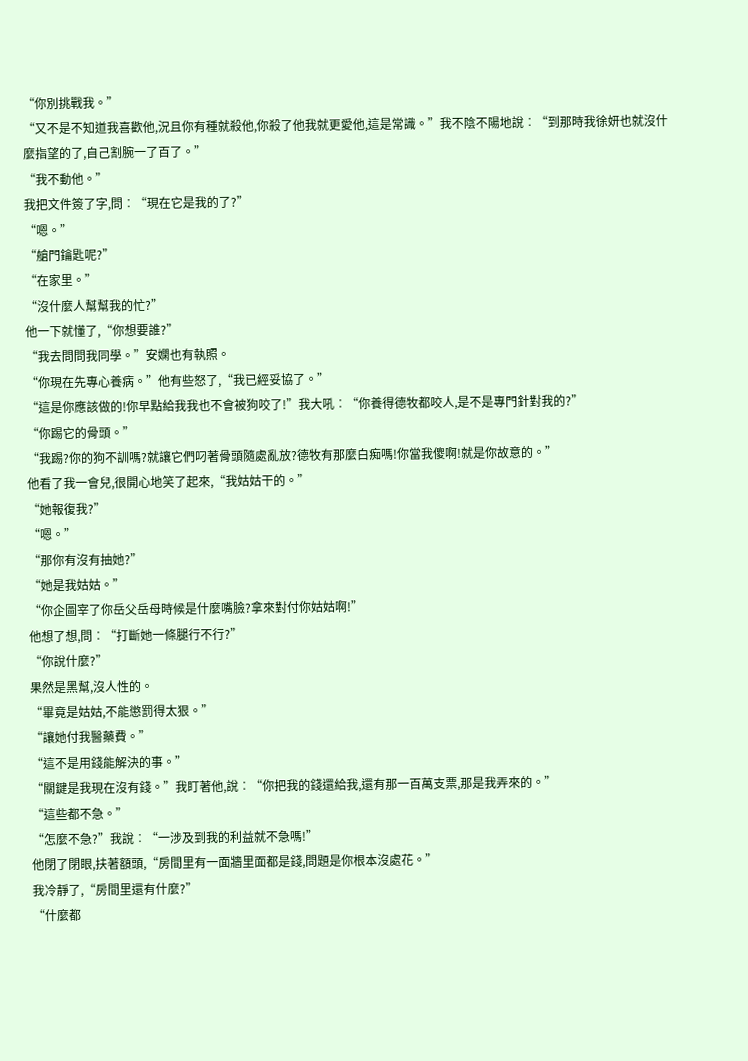“你別挑戰我。”
“又不是不知道我喜歡他,況且你有種就殺他,你殺了他我就更愛他,這是常識。”我不陰不陽地說︰“到那時我徐妍也就沒什麼指望的了,自己割腕一了百了。”
“我不動他。”
我把文件簽了字,問︰“現在它是我的了?”
“嗯。”
“艙門鑰匙呢?”
“在家里。”
“沒什麼人幫幫我的忙?”
他一下就懂了,“你想要誰?”
“我去問問我同學。”安嫻也有執照。
“你現在先專心養病。”他有些怒了,“我已經妥協了。”
“這是你應該做的!你早點給我我也不會被狗咬了!”我大吼︰“你養得德牧都咬人,是不是專門針對我的?”
“你踢它的骨頭。”
“我踢?你的狗不訓嗎?就讓它們叼著骨頭隨處亂放?德牧有那麼白痴嗎!你當我傻啊!就是你故意的。”
他看了我一會兒,很開心地笑了起來,“我姑姑干的。”
“她報復我?”
“嗯。”
“那你有沒有抽她?”
“她是我姑姑。”
“你企圖宰了你岳父岳母時候是什麼嘴臉?拿來對付你姑姑啊!”
他想了想,問︰“打斷她一條腿行不行?”
“你說什麼?”
果然是黑幫,沒人性的。
“畢竟是姑姑,不能懲罰得太狠。”
“讓她付我醫藥費。”
“這不是用錢能解決的事。”
“關鍵是我現在沒有錢。”我盯著他,說︰“你把我的錢還給我,還有那一百萬支票,那是我弄來的。”
“這些都不急。”
“怎麼不急?”我說︰“一涉及到我的利益就不急嗎!”
他閉了閉眼,扶著額頭,“房間里有一面牆里面都是錢,問題是你根本沒處花。”
我冷靜了,“房間里還有什麼?”
“什麼都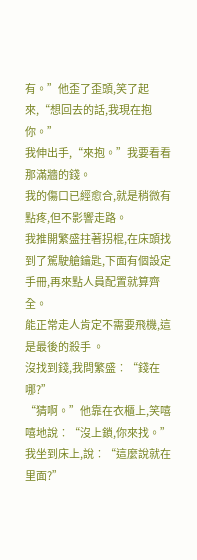有。”他歪了歪頭,笑了起來,“想回去的話,我現在抱你。”
我伸出手,“來抱。”我要看看那滿牆的錢。
我的傷口已經愈合,就是稍微有點疼,但不影響走路。
我推開繁盛拄著拐棍,在床頭找到了駕駛艙鑰匙,下面有個設定手冊,再來點人員配置就算齊全。
能正常走人肯定不需要飛機,這是最後的殺手 。
沒找到錢,我問繁盛︰“錢在哪?”
“猜啊。”他靠在衣櫃上,笑嘻嘻地說︰“沒上鎖,你來找。”
我坐到床上,說︰“這麼說就在里面?”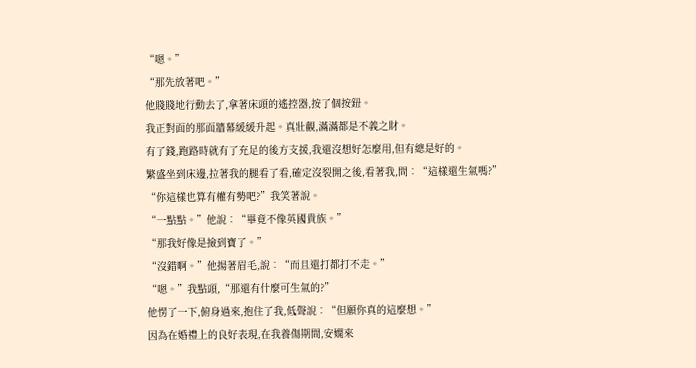“嗯。”
“那先放著吧。”
他賤賤地行動去了,拿著床頭的遙控器,按了個按鈕。
我正對面的那面牆幕緩緩升起。真壯觀,滿滿都是不義之財。
有了錢,跑路時就有了充足的後方支援,我還沒想好怎麼用,但有總是好的。
繁盛坐到床邊,拉著我的腿看了看,確定沒裂開之後,看著我,問︰“這樣還生氣嗎?”
“你這樣也算有權有勢吧?”我笑著說。
“一點點。”他說︰“畢竟不像英國貴族。”
“那我好像是撿到寶了。”
“沒錯啊。”他揚著眉毛,說︰“而且還打都打不走。”
“嗯。”我點頭,“那還有什麼可生氣的?”
他愣了一下,俯身過來,抱住了我,低聲說︰“但願你真的這麼想。”
因為在婚禮上的良好表現,在我養傷期間,安嫻來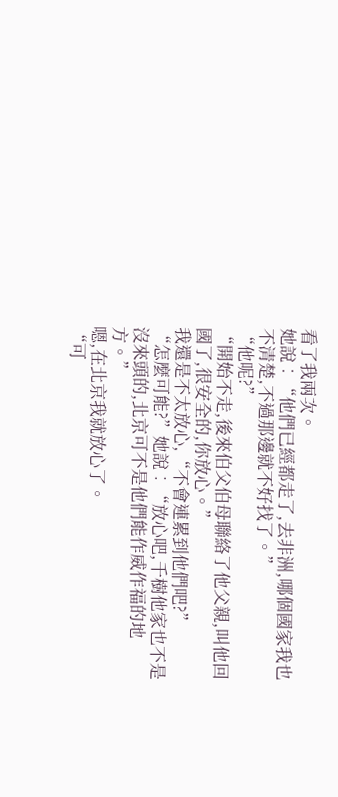看了我兩次。
她說︰“他們已經都走了,去非洲,哪個國家我也不清楚,不過那邊就不好找了。”
“他呢?”
“開始不走,後來伯父伯母聯絡了他父親,叫他回國了,很安全的,你放心。”
我還是不太放心,“不會連累到他們吧?”
“怎麼可能?”她說︰“放心吧,千樹他家也不是沒來頭的,北京可不是他們能作威作福的地方。”
嗯,在北京我就放心了。
“可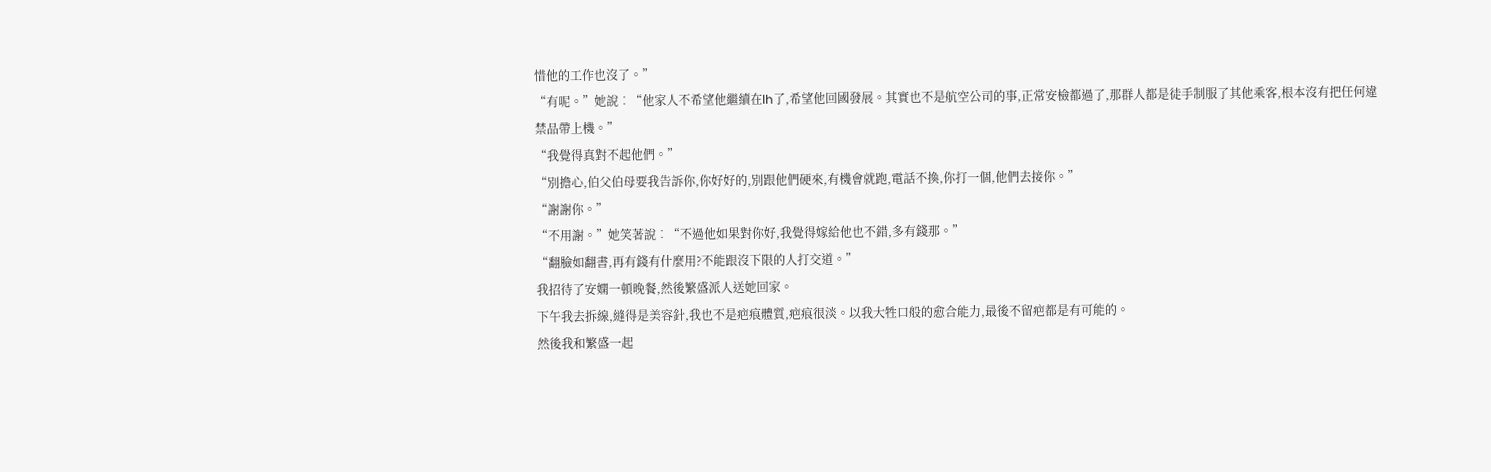惜他的工作也沒了。”
“有呢。”她說︰“他家人不希望他繼續在lh了,希望他回國發展。其實也不是航空公司的事,正常安檢都過了,那群人都是徒手制服了其他乘客,根本沒有把任何違禁品帶上機。”
“我覺得真對不起他們。”
“別擔心,伯父伯母要我告訴你,你好好的,別跟他們硬來,有機會就跑,電話不換,你打一個,他們去接你。”
“謝謝你。”
“不用謝。”她笑著說︰“不過他如果對你好,我覺得嫁給他也不錯,多有錢那。”
“翻臉如翻書,再有錢有什麼用?不能跟沒下限的人打交道。”
我招待了安嫻一頓晚餐,然後繁盛派人送她回家。
下午我去拆線,縫得是美容針,我也不是疤痕體質,疤痕很淡。以我大牲口般的愈合能力,最後不留疤都是有可能的。
然後我和繁盛一起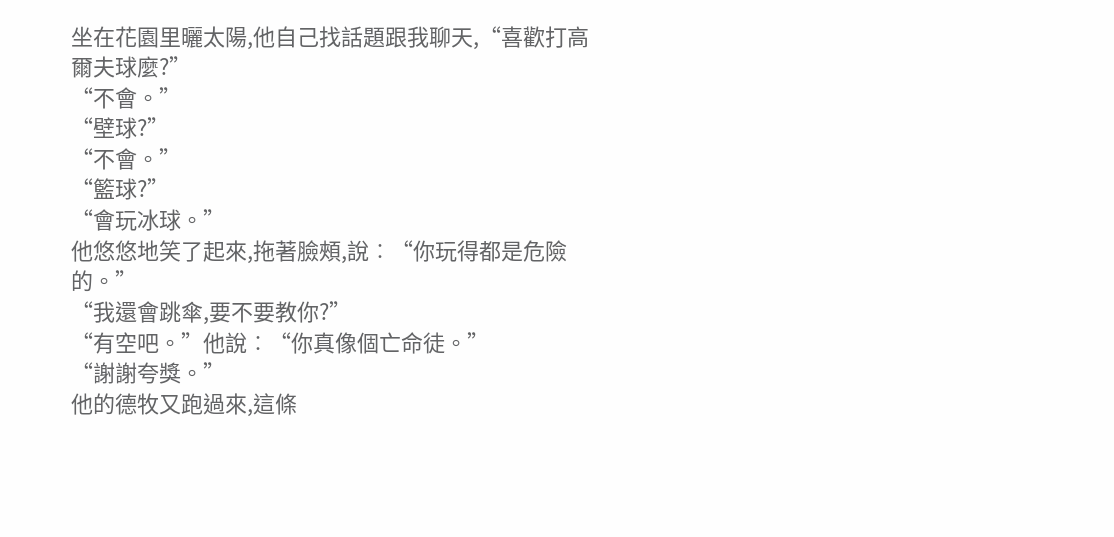坐在花園里曬太陽,他自己找話題跟我聊天,“喜歡打高爾夫球麼?”
“不會。”
“壁球?”
“不會。”
“籃球?”
“會玩冰球。”
他悠悠地笑了起來,拖著臉頰,說︰“你玩得都是危險的。”
“我還會跳傘,要不要教你?”
“有空吧。”他說︰“你真像個亡命徒。”
“謝謝夸獎。”
他的德牧又跑過來,這條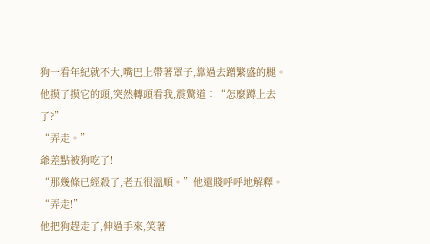狗一看年紀就不大,嘴巴上帶著罩子,靠過去蹭繁盛的腿。
他摸了摸它的頭,突然轉頭看我,震驚道︰“怎麼蹲上去了?”
“弄走。”
爺差點被狗吃了!
“那幾條已經殺了,老五很溫順。”他還賤呼呼地解釋。
“弄走!”
他把狗趕走了,伸過手來,笑著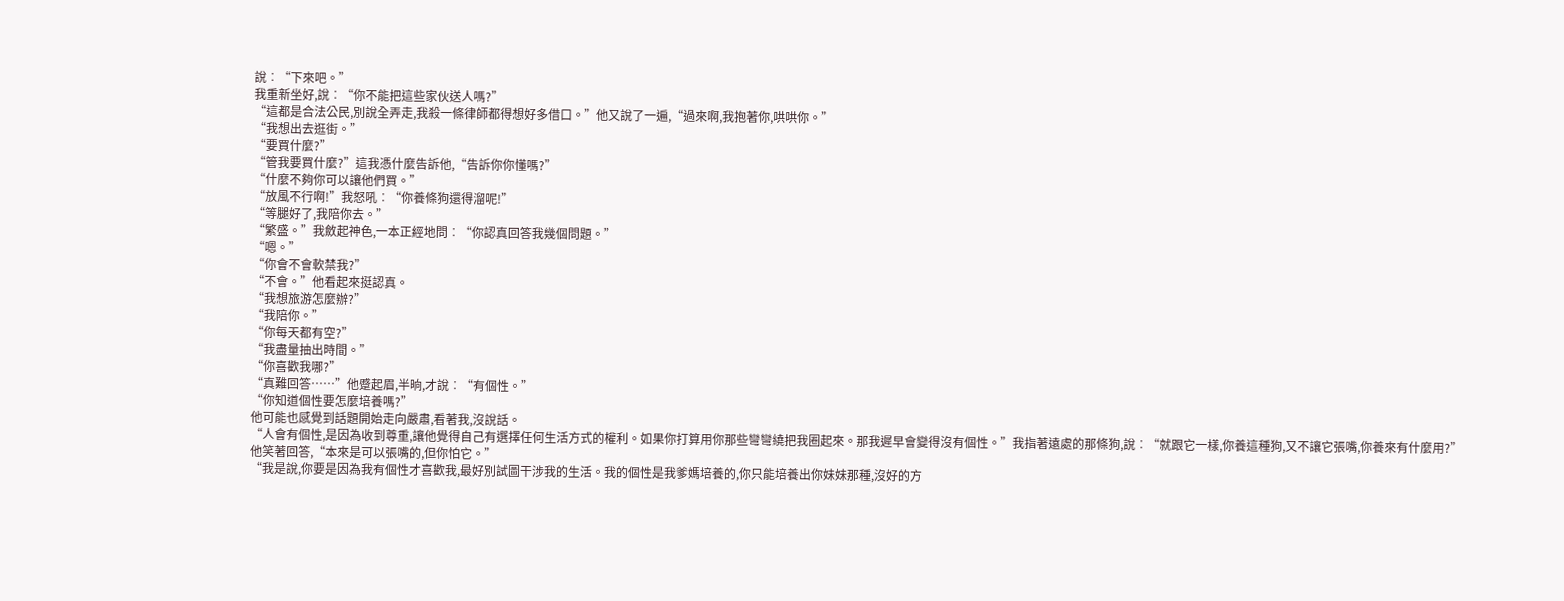說︰“下來吧。”
我重新坐好,說︰“你不能把這些家伙送人嗎?”
“這都是合法公民,別說全弄走,我殺一條律師都得想好多借口。”他又說了一遍,“過來啊,我抱著你,哄哄你。”
“我想出去逛街。”
“要買什麼?”
“管我要買什麼?”這我憑什麼告訴他,“告訴你你懂嗎?”
“什麼不夠你可以讓他們買。”
“放風不行啊!”我怒吼︰“你養條狗還得溜呢!”
“等腿好了,我陪你去。”
“繁盛。”我斂起神色,一本正經地問︰“你認真回答我幾個問題。”
“嗯。”
“你會不會軟禁我?”
“不會。”他看起來挺認真。
“我想旅游怎麼辦?”
“我陪你。”
“你每天都有空?”
“我盡量抽出時間。”
“你喜歡我哪?”
“真難回答……”他蹙起眉,半晌,才說︰“有個性。”
“你知道個性要怎麼培養嗎?”
他可能也感覺到話題開始走向嚴肅,看著我,沒說話。
“人會有個性,是因為收到尊重,讓他覺得自己有選擇任何生活方式的權利。如果你打算用你那些彎彎繞把我圈起來。那我遲早會變得沒有個性。”我指著遠處的那條狗,說︰“就跟它一樣,你養這種狗,又不讓它張嘴,你養來有什麼用?”
他笑著回答,“本來是可以張嘴的,但你怕它。”
“我是說,你要是因為我有個性才喜歡我,最好別試圖干涉我的生活。我的個性是我爹媽培養的,你只能培養出你妹妹那種,沒好的方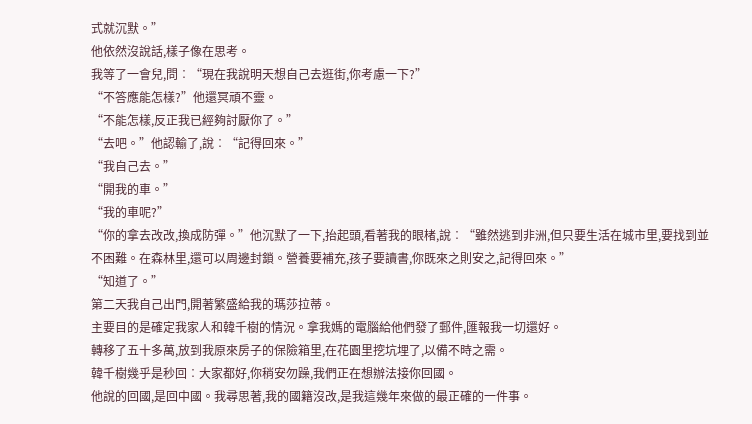式就沉默。”
他依然沒說話,樣子像在思考。
我等了一會兒,問︰“現在我說明天想自己去逛街,你考慮一下?”
“不答應能怎樣?”他還冥頑不靈。
“不能怎樣,反正我已經夠討厭你了。”
“去吧。”他認輸了,說︰“記得回來。”
“我自己去。”
“開我的車。”
“我的車呢?”
“你的拿去改改,換成防彈。”他沉默了一下,抬起頭,看著我的眼楮,說︰“雖然逃到非洲,但只要生活在城市里,要找到並不困難。在森林里,還可以周邊封鎖。營養要補充,孩子要讀書,你既來之則安之,記得回來。”
“知道了。”
第二天我自己出門,開著繁盛給我的瑪莎拉蒂。
主要目的是確定我家人和韓千樹的情況。拿我媽的電腦給他們發了郵件,匯報我一切還好。
轉移了五十多萬,放到我原來房子的保險箱里,在花園里挖坑埋了,以備不時之需。
韓千樹幾乎是秒回︰大家都好,你稍安勿躁,我們正在想辦法接你回國。
他說的回國,是回中國。我尋思著,我的國籍沒改,是我這幾年來做的最正確的一件事。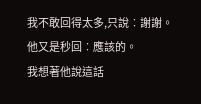我不敢回得太多,只說︰謝謝。
他又是秒回︰應該的。
我想著他說這話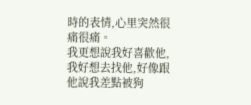時的表情,心里突然很痛很痛。
我更想說我好喜歡他,我好想去找他,好像跟他說我差點被狗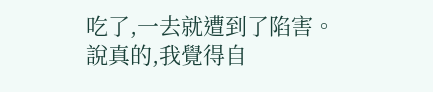吃了,一去就遭到了陷害。
說真的,我覺得自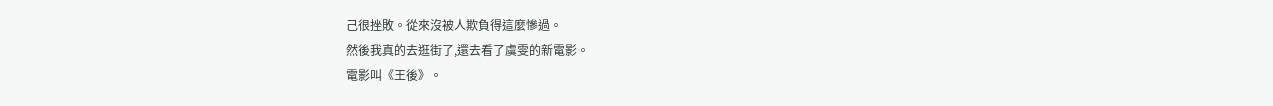己很挫敗。從來沒被人欺負得這麼慘過。
然後我真的去逛街了,還去看了虞雯的新電影。
電影叫《王後》。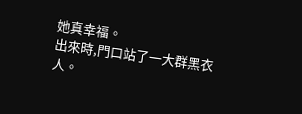她真幸福。
出來時,門口站了一大群黑衣人。